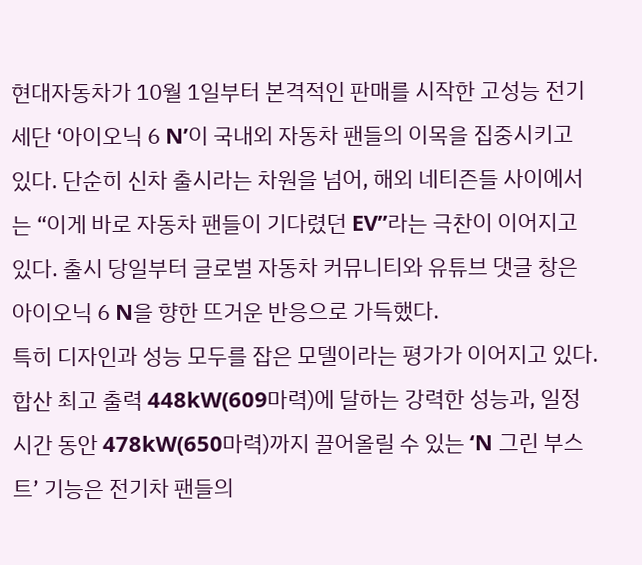현대자동차가 10월 1일부터 본격적인 판매를 시작한 고성능 전기 세단 ‘아이오닉 6 N’이 국내외 자동차 팬들의 이목을 집중시키고 있다. 단순히 신차 출시라는 차원을 넘어, 해외 네티즌들 사이에서는 “이게 바로 자동차 팬들이 기다렸던 EV”라는 극찬이 이어지고 있다. 출시 당일부터 글로벌 자동차 커뮤니티와 유튜브 댓글 창은 아이오닉 6 N을 향한 뜨거운 반응으로 가득했다.
특히 디자인과 성능 모두를 잡은 모델이라는 평가가 이어지고 있다. 합산 최고 출력 448kW(609마력)에 달하는 강력한 성능과, 일정 시간 동안 478kW(650마력)까지 끌어올릴 수 있는 ‘N 그린 부스트’ 기능은 전기차 팬들의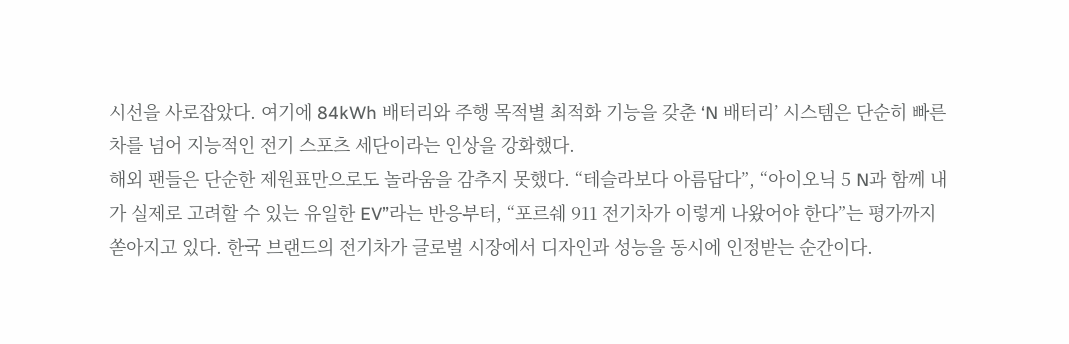시선을 사로잡았다. 여기에 84kWh 배터리와 주행 목적별 최적화 기능을 갖춘 ‘N 배터리’ 시스템은 단순히 빠른 차를 넘어 지능적인 전기 스포츠 세단이라는 인상을 강화했다.
해외 팬들은 단순한 제원표만으로도 놀라움을 감추지 못했다. “테슬라보다 아름답다”, “아이오닉 5 N과 함께 내가 실제로 고려할 수 있는 유일한 EV”라는 반응부터, “포르쉐 911 전기차가 이렇게 나왔어야 한다”는 평가까지 쏟아지고 있다. 한국 브랜드의 전기차가 글로벌 시장에서 디자인과 성능을 동시에 인정받는 순간이다.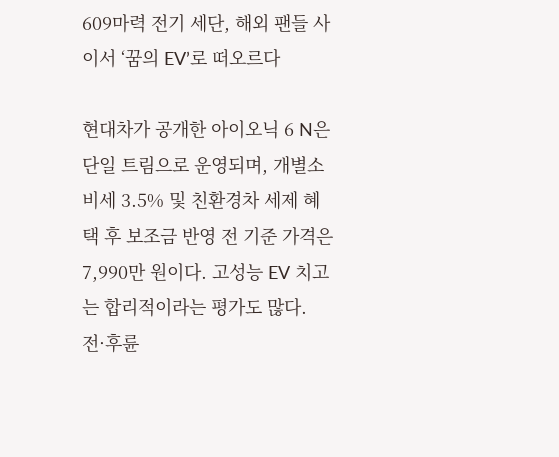609마력 전기 세단, 해외 팬들 사이서 ‘꿈의 EV’로 떠오르다

현대차가 공개한 아이오닉 6 N은 단일 트림으로 운영되며, 개별소비세 3.5% 및 친환경차 세제 혜택 후 보조금 반영 전 기준 가격은 7,990만 원이다. 고성능 EV 치고는 합리적이라는 평가도 많다. 전·후륜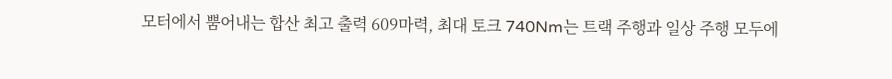모터에서 뿜어내는 합산 최고 출력 609마력, 최대 토크 740Nm는 트랙 주행과 일상 주행 모두에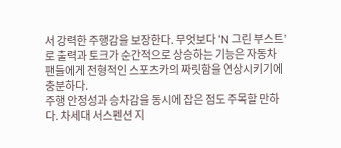서 강력한 주행감을 보장한다. 무엇보다 ‘N 그린 부스트’로 출력과 토크가 순간적으로 상승하는 기능은 자동차 팬들에게 전형적인 스포츠카의 짜릿함을 연상시키기에 충분하다.
주행 안정성과 승차감을 동시에 잡은 점도 주목할 만하다. 차세대 서스펜션 지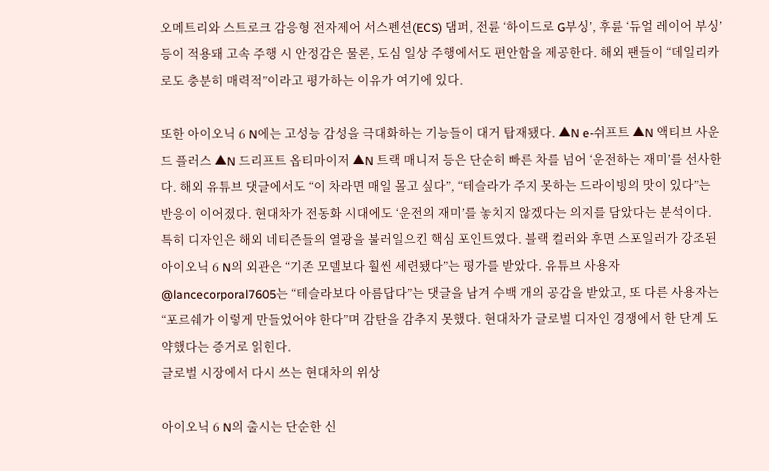오메트리와 스트로크 감응형 전자제어 서스펜션(ECS) 댐퍼, 전륜 ‘하이드로 G부싱’, 후륜 ‘듀얼 레이어 부싱’ 등이 적용돼 고속 주행 시 안정감은 물론, 도심 일상 주행에서도 편안함을 제공한다. 해외 팬들이 “데일리카로도 충분히 매력적”이라고 평가하는 이유가 여기에 있다.

또한 아이오닉 6 N에는 고성능 감성을 극대화하는 기능들이 대거 탑재됐다. ▲N e-쉬프트 ▲N 액티브 사운드 플러스 ▲N 드리프트 옵티마이저 ▲N 트랙 매니저 등은 단순히 빠른 차를 넘어 ‘운전하는 재미’를 선사한다. 해외 유튜브 댓글에서도 “이 차라면 매일 몰고 싶다”, “테슬라가 주지 못하는 드라이빙의 맛이 있다”는 반응이 이어졌다. 현대차가 전동화 시대에도 ‘운전의 재미’를 놓치지 않겠다는 의지를 담았다는 분석이다.
특히 디자인은 해외 네티즌들의 열광을 불러일으킨 핵심 포인트였다. 블랙 컬러와 후면 스포일러가 강조된 아이오닉 6 N의 외관은 “기존 모델보다 훨씬 세련됐다”는 평가를 받았다. 유튜브 사용자 @lancecorporal7605는 “테슬라보다 아름답다”는 댓글을 남겨 수백 개의 공감을 받았고, 또 다른 사용자는 “포르쉐가 이렇게 만들었어야 한다”며 감탄을 감추지 못했다. 현대차가 글로벌 디자인 경쟁에서 한 단계 도약했다는 증거로 읽힌다.
글로벌 시장에서 다시 쓰는 현대차의 위상

아이오닉 6 N의 출시는 단순한 신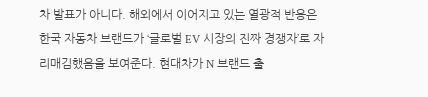차 발표가 아니다. 해외에서 이어지고 있는 열광적 반응은 한국 자동차 브랜드가 ‘글로벌 EV 시장의 진짜 경쟁자’로 자리매김했음을 보여준다. 현대차가 N 브랜드 출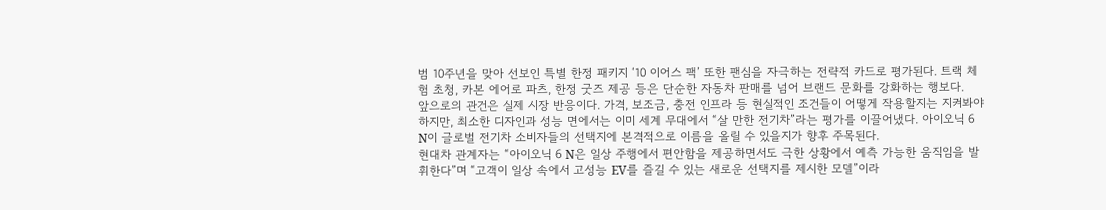범 10주년을 맞아 선보인 특별 한정 패키지 ‘10 이어스 팩’ 또한 팬심을 자극하는 전략적 카드로 평가된다. 트랙 체험 초청, 카본 에어로 파츠, 한정 굿즈 제공 등은 단순한 자동차 판매를 넘어 브랜드 문화를 강화하는 행보다.
앞으로의 관건은 실제 시장 반응이다. 가격, 보조금, 충전 인프라 등 현실적인 조건들이 어떻게 작용할지는 지켜봐야 하지만, 최소한 디자인과 성능 면에서는 이미 세계 무대에서 “살 만한 전기차”라는 평가를 이끌어냈다. 아이오닉 6 N이 글로벌 전기차 소비자들의 선택지에 본격적으로 이름을 올릴 수 있을지가 향후 주목된다.
현대차 관계자는 “아이오닉 6 N은 일상 주행에서 편안함을 제공하면서도 극한 상황에서 예측 가능한 움직임을 발휘한다”며 “고객이 일상 속에서 고성능 EV를 즐길 수 있는 새로운 선택지를 제시한 모델”이라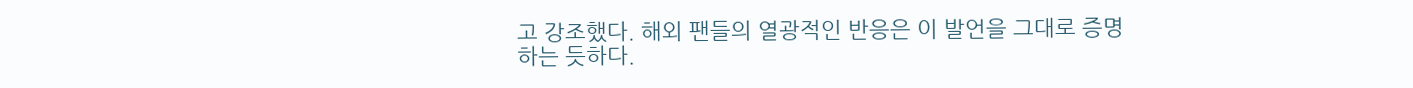고 강조했다. 해외 팬들의 열광적인 반응은 이 발언을 그대로 증명하는 듯하다.